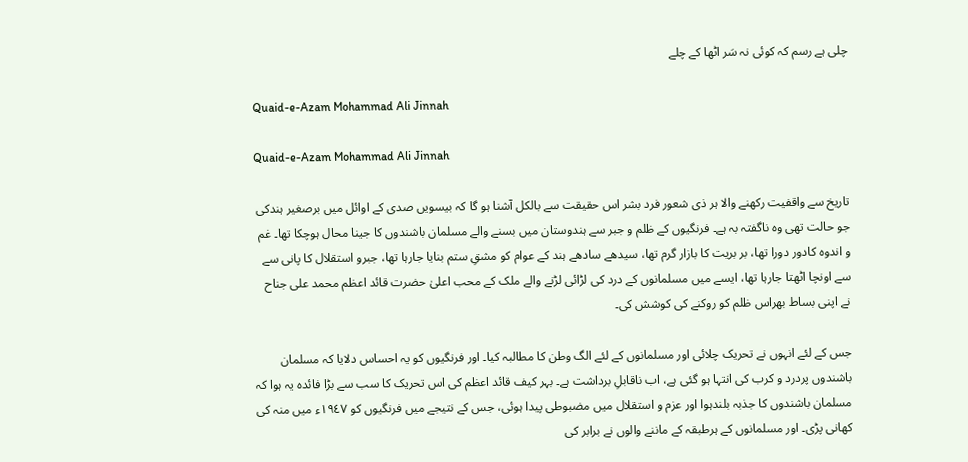چلی ہے رسم کہ کوئی نہ سَر اٹھا کے چلے

Quaid-e-Azam Mohammad Ali Jinnah

Quaid-e-Azam Mohammad Ali Jinnah

تاریخ سے واقفیت رکھنے والا ہر ذی شعور فرد بشر اس حقیقت سے بالکل آشنا ہو گا کہ بیسویں صدی کے اوائل میں برصغیر ہندکی جو حالت تھی وہ ناگفتہ بہ ہے۔ فرنگیوں کے ظلم و جبر سے ہندوستان میں بسنے والے مسلمان باشندوں کا جینا محال ہوچکا تھا۔ غم و اندوہ کادور دورا تھا، بر بریت کا بازار گرم تھا، سیدھے سادھے ہند کے عوام کو مشقِ ستم بنایا جارہا تھا، جبرو استقلال کا پانی سے سے اونچا اٹھتا جارہا تھا، ایسے میں مسلمانوں کے درد کی لڑائی لڑنے والے ملک کے محب اعلیٰ حضرت قائد اعظم محمد علی جناح نے اپنی بساط بھراس ظلم کو روکنے کی کوشش کی۔

جس کے لئے انہوں نے تحریک چلائی اور مسلمانوں کے لئے الگ وطن کا مطالبہ کیا۔ اور فرنگیوں کو یہ احساس دلایا کہ مسلمان باشندوں پردرد و کرب کی انتہا ہو گئی ہے، اب ناقابلِ برداشت ہے۔ بہر کیف قائد اعظم کی اس تحریک کا سب سے بڑا فائدہ یہ ہوا کہ مسلمان باشندوں کا جذبہ بلندہوا اور عزم و استقلال میں مضبوطی پیدا ہوئی، جس کے نتیجے میں فرنگیوں کو ١٩٤٧ء میں منہ کی کھانی پڑی۔ اور مسلمانوں کے ہرطبقہ کے ماننے والوں نے برابر کی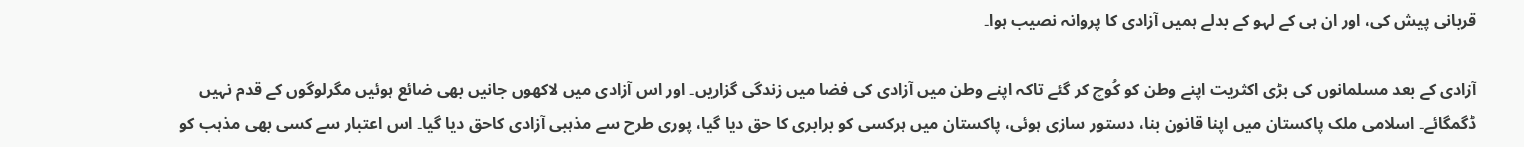قربانی پیش کی، اور ان ہی کے لہو کے بدلے ہمیں آزادی کا پروانہ نصیب ہوا۔

آزادی کے بعد مسلمانوں کی بڑی اکثریت اپنے وطن کو کُوچ کر گئے تاکہ اپنے وطن میں آزادی کی فضا میں زندگی گزاریں۔ اور اس آزادی میں لاکھوں جانیں بھی ضائع ہوئیں مگرلوگوں کے قدم نہیں ڈگمگائے۔ اسلامی ملک پاکستان میں اپنا قانون بنا، دستور سازی ہوئی، پاکستان میں ہرکسی کو برابری کا حق دیا گیا، پوری طرح سے مذہبی آزادی کاحق دیا گیا۔ اس اعتبار سے کسی بھی مذہب کو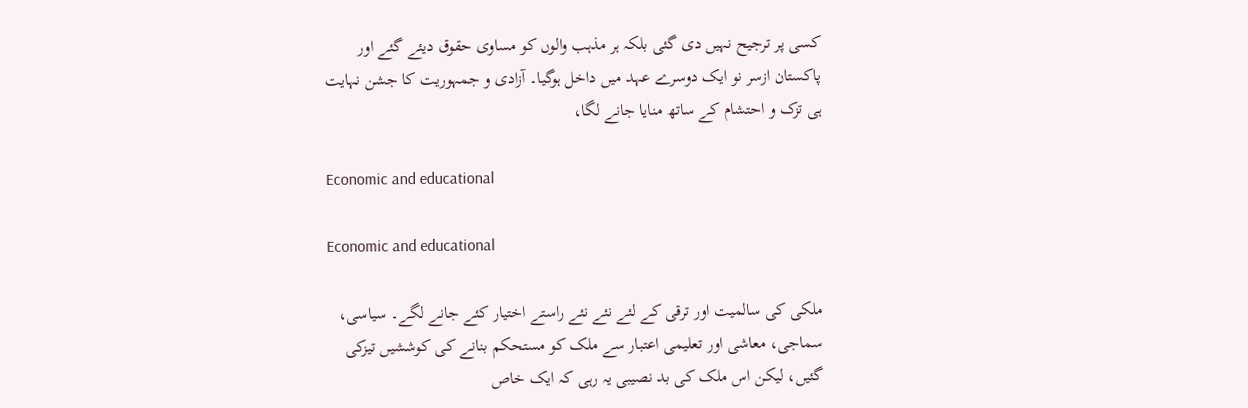کسی پر ترجیح نہیں دی گئی بلکہ ہر مذہب والوں کو مساوی حقوق دیئے گئے اور پاکستان ازسر نو ایک دوسرے عہد میں داخل ہوگیا۔ آزادی و جمہوریت کا جشن نہایت ہی تزک و احتشام کے ساتھ منایا جانے لگا،

Economic and educational

Economic and educational

ملکی کی سالمیت اور ترقی کے لئے نئے نئے راستے اختیار کئے جانے لگے۔ سیاسی، سماجی، معاشی اور تعلیمی اعتبار سے ملک کو مستحکم بنانے کی کوششیں تیزکی گئیں، لیکن اس ملک کی بد نصیبی یہ رہی کہ ایک خاص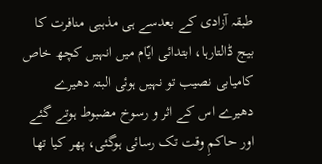طبقہ آزادی کے بعدسے ہی مذہبی منافرت کا بیج ڈالتارہا، ابتدائی ایّام میں انہیں کچھ خاص کامیابی نصیب تو نہیں ہوئی البتہ دھیرے دھیرے اس کے اثر و رسوخ مضبوط ہوتے گئے اور حاکمِ وقت تک رسائی ہوگئی، پھر کیا تھا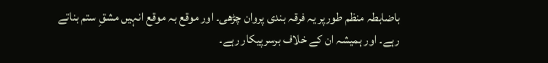باضابطہ منظم طورپر یہ فرقہ بندی پروان چڑھی۔ اور موقع بہ موقع انہیں مشقِ ستم بناتے رہے۔ اور ہمیشہ ان کے خلاف برسرپیکار رہے۔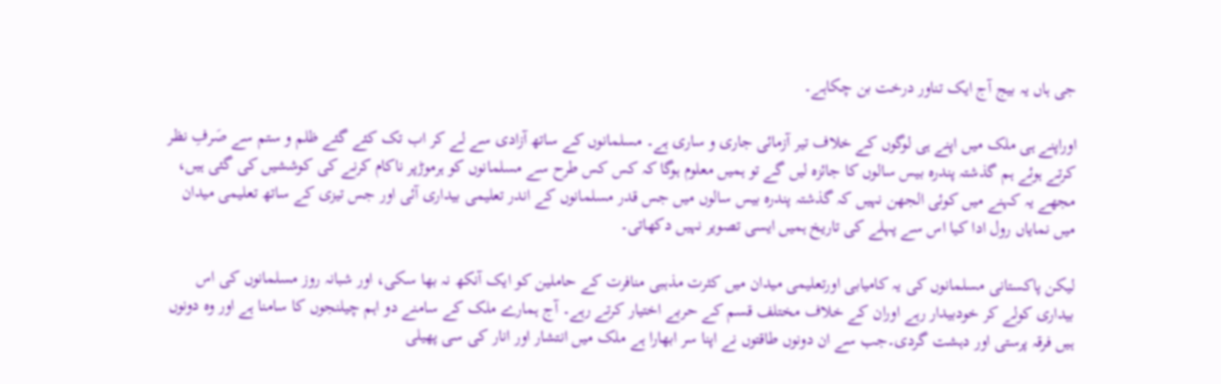جی ہاں یہ بیج آج ایک تناور درخت بن چکاہے۔

اوراپنے ہی ملک میں اپنے ہی لوگوں کے خلاف تیر آزمائی جاری و ساری ہے۔ مسلمانوں کے ساتھ آزادی سے لے کر اب تک کئے گئے ظلم و ستم سے صَرفِ نظر کرتے ہوئے ہم گذشتہ پندرہ بیس سالوں کا جائزہ لیں گے تو ہمیں معلوم ہوگا کہ کس کس طرح سے مسلمانوں کو ہرموڑپر ناکام کرنے کی کوششیں کی گئی ہیں، مجھے یہ کہنے میں کوئی الجھن نہیں کہ گذشتہ پندرہ بیس سالوں میں جس قدر مسلمانوں کے اندر تعلیمی بیداری آئی اور جس تیزی کے ساتھ تعلیمی میدان میں نمایاں رول ادا کیا اس سے پہلے کی تاریخ ہمیں ایسی تصویر نہیں دکھاتی۔

لیکن پاکستانی مسلمانوں کی یہ کامیابی اورتعلیمی میدان میں کثرت مذہبی منافرت کے حاملین کو ایک آنکھ نہ بھا سکی، اور شبانہ روز مسلمانوں کی اس بیداری کولے کر خودبیدار رہے اوران کے خلاف مختلف قسم کے حربے اختیار کرتے رہے۔ آج ہمارے ملک کے سامنے دو اہم چیلنجوں کا سامنا ہے اور وہ دونوں ہیں فرقہ پرستی اور دہشت گردی۔جب سے ان دونوں طاقتوں نے اپنا سر ابھارا ہے ملک میں انتشار اور انار کی سی پھیلی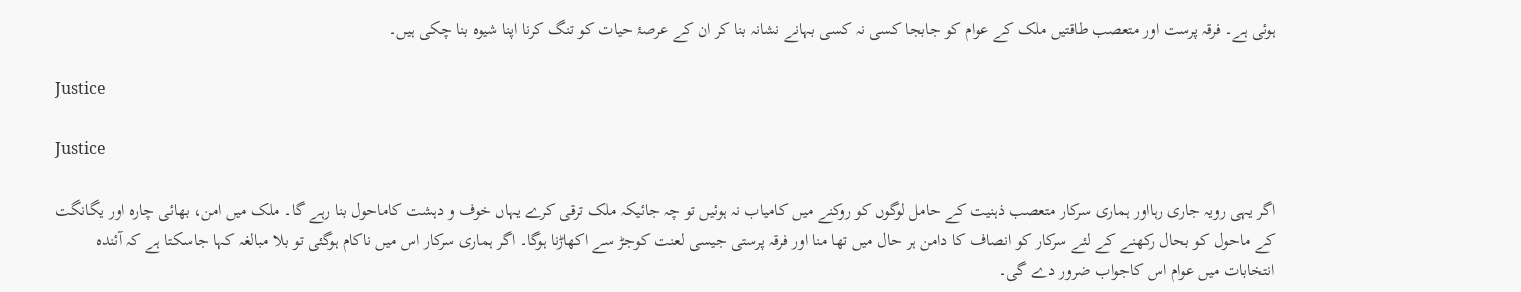ہوئی ہے۔ فرقہ پرست اور متعصب طاقتیں ملک کے عوام کو جابجا کسی نہ کسی بہانے نشانہ بنا کر ان کے عرصۂ حیات کو تنگ کرنا اپنا شیوہ بنا چکی ہیں۔

Justice

Justice

اگر یہی رویہ جاری رہااور ہماری سرکار متعصب ذہنیت کے حامل لوگوں کو روکنے میں کامیاب نہ ہوئیں تو چہ جائیکہ ملک ترقی کرے یہاں خوف و دہشت کاماحول بنا رہے گا۔ ملک میں امن، بھائی چارہ اور یگانگت کے ماحول کو بحال رکھنے کے لئے سرکار کو انصاف کا دامن ہر حال میں تھا منا اور فرقہ پرستی جیسی لعنت کوجڑ سے اکھاڑنا ہوگا۔ اگر ہماری سرکار اس میں ناکام ہوگئی تو بلا مبالغہ کہا جاسکتا ہے کہ آئندہ انتخابات میں عوام اس کاجواب ضرور دے گی۔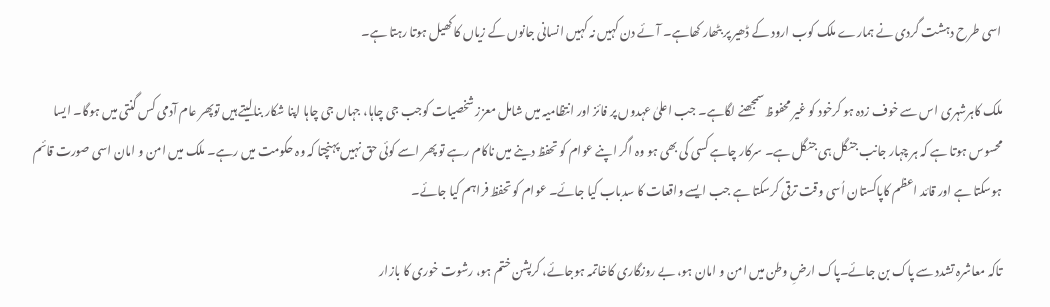اسی طرح دہشت گردی نے ہمارے ملک کوب ارود کے ڈھیر پر بٹھار کھاہے۔ آئے دن کہیں نہ کہیں انسانی جانوں کے زیاں کا کھیل ہوتا رہتا ہے۔

ملک کاہرشہری اس سے خوف زدہ ہو کرخود کو غیر محفوظ سمجھنے لگاہے۔ جب اعلیٰ عہدوں پر فائز اور انتظامیہ میں شامل معزز شخصیات کوجب جی چاہا، جہاں جی چاہا اپنا شکار بنالیتے ہیں توپھر عام آدمی کس گنتی میں ہوگا۔ ایسا محسوس ہوتا ہے کہ ہر چہار جانب جنگل ہی جنگل ہے۔ سرکار چاہے کسی کی بھی ہو وہ اگر اپنے عوام کو تحفظ دینے میں ناکام رہے تو پھر اسے کوئی حق نہیں پہنچتا کہ وہ حکومت میں رہے۔ ملک میں امن و امان اسی صورت قائم ہوسکتا ہے اور قائد اعظم کاپاکستان اُسی وقت ترقی کرسکتا ہے جب ایسے واقعات کا سدباب کیا جائے۔ عوام کو تحفظ فراہم کیا جائے۔

تاکہ معاشرہ تشدد سے پاک بن جائے۔پاک ارضِ وطن میں امن و امان ہو، بے روزگاری کاخاتمہ ہوجائے، کرپشن ختم ہو، رشوت خوری کا بازار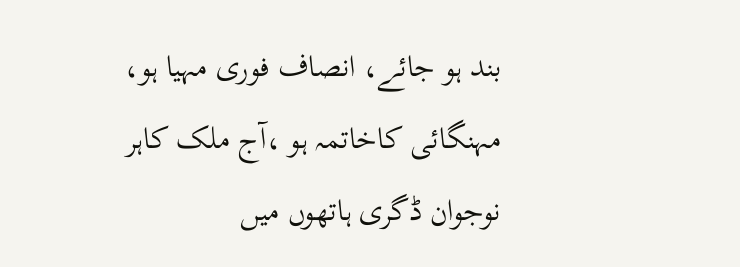بند ہو جائے، انصاف فوری مہیا ہو، مہنگائی کاخاتمہ ہو ،آج ملک کاہر نوجوان ڈگری ہاتھوں میں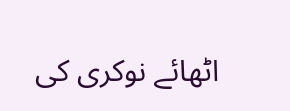اٹھائے نوکری کی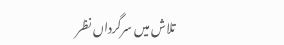تلاش میں سرگرداں نظر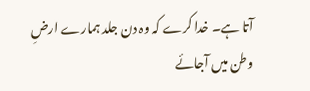آتا ہے۔ خدا کرے کہ وہ دن جلد ہمارے ارضِ وطن میں آجائے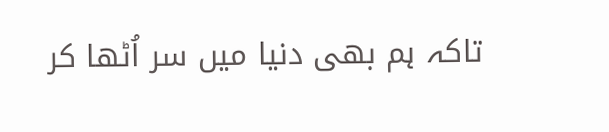تاکہ ہم بھی دنیا میں سر اُٹھا کر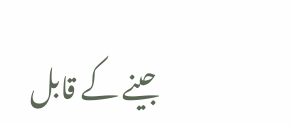جینے کے قابل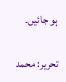ہو جائیں۔

تحریر: محمد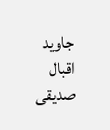جاوید اقبال صدیقی